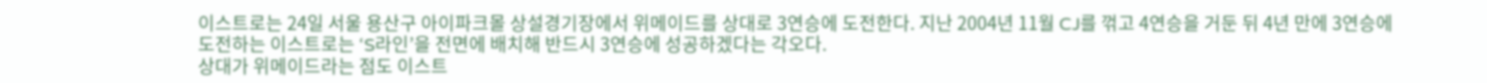이스트로는 24일 서울 용산구 아이파크몰 상설경기장에서 위메이드를 상대로 3연승에 도전한다. 지난 2004년 11월 CJ를 꺾고 4연승을 거둔 뒤 4년 만에 3연승에 도전하는 이스트로는 ‘S라인’을 전면에 배치해 반드시 3연승에 성공하겠다는 각오다.
상대가 위메이드라는 점도 이스트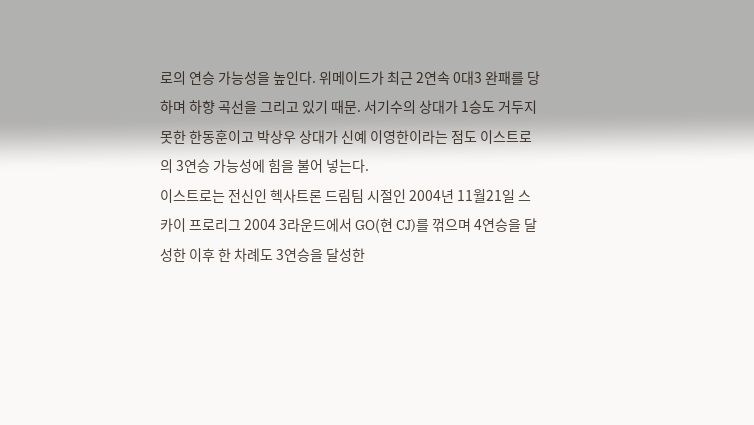로의 연승 가능성을 높인다. 위메이드가 최근 2연속 0대3 완패를 당하며 하향 곡선을 그리고 있기 때문. 서기수의 상대가 1승도 거두지 못한 한동훈이고 박상우 상대가 신예 이영한이라는 점도 이스트로의 3연승 가능성에 힘을 불어 넣는다.
이스트로는 전신인 헥사트론 드림팀 시절인 2004년 11월21일 스카이 프로리그 2004 3라운드에서 GO(현 CJ)를 꺾으며 4연승을 달성한 이후 한 차례도 3연승을 달성한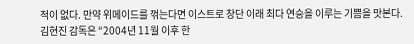적이 없다. 만약 위메이드를 꺾는다면 이스트로 창단 이래 최다 연승을 이루는 기쁨을 맛본다.
김현진 감독은 “2004년 11월 이후 한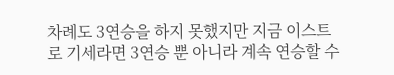차례도 3연승을 하지 못했지만 지금 이스트로 기세라면 3연승 뿐 아니라 계속 연승할 수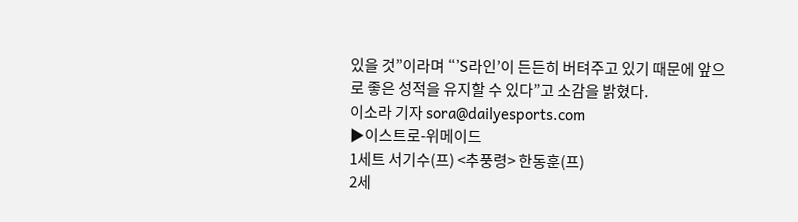있을 것”이라며 “’S라인’이 든든히 버텨주고 있기 때문에 앞으로 좋은 성적을 유지할 수 있다”고 소감을 밝혔다.
이소라 기자 sora@dailyesports.com
▶이스트로-위메이드
1세트 서기수(프) <추풍령> 한동훈(프)
2세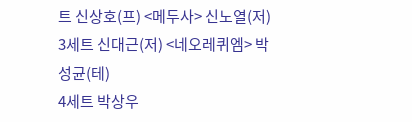트 신상호(프) <메두사> 신노열(저)
3세트 신대근(저) <네오레퀴엠> 박성균(테)
4세트 박상우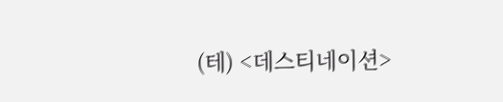(테) <데스티네이션>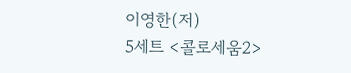이영한(저)
5세트 <콜로세움2>